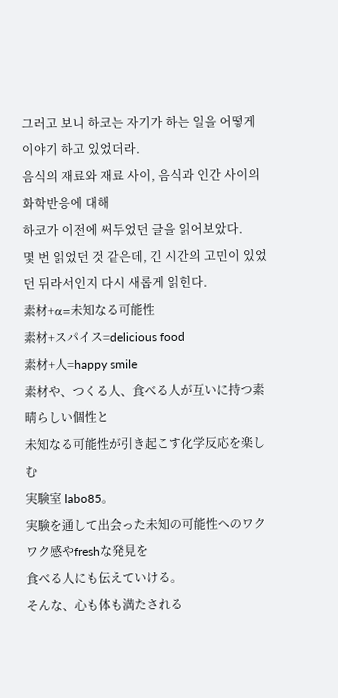그러고 보니 하코는 자기가 하는 일을 어떻게 이야기 하고 있었더라.
음식의 재료와 재료 사이, 음식과 인간 사이의 화학반응에 대해
하코가 이전에 써두었던 글을 읽어보았다.
몇 번 읽었던 것 같은데, 긴 시간의 고민이 있었던 뒤라서인지 다시 새롭게 읽힌다.
素材+α=未知なる可能性
素材+スパイス=delicious food
素材+人=happy smile
素材や、つくる人、食べる人が互いに持つ素晴らしい個性と
未知なる可能性が引き起こす化学反応を楽しむ
実験室 labo85。
実験を通して出会った未知の可能性へのワクワク感やfreshな発見を
食べる人にも伝えていける。
そんな、心も体も満たされる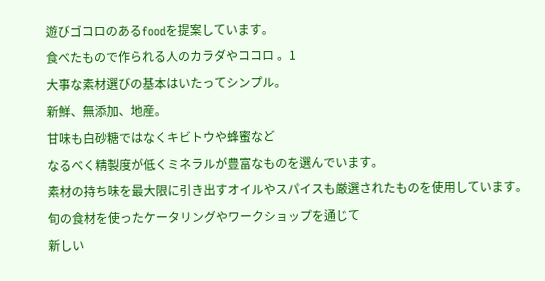遊びゴコロのあるfoodを提案しています。
食べたもので作られる人のカラダやココロ 。1
大事な素材選びの基本はいたってシンプル。
新鮮、無添加、地産。
甘味も白砂糖ではなくキビトウや蜂蜜など
なるべく精製度が低くミネラルが豊富なものを選んでいます。
素材の持ち味を最大限に引き出すオイルやスパイスも厳選されたものを使用しています。
旬の食材を使ったケータリングやワークショップを通じて
新しい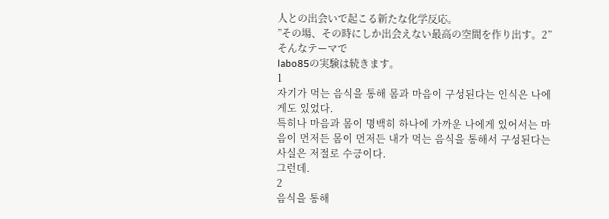人との出会いで起こる新たな化学反応。
”その場、その時にしか出会えない最高の空間を作り出す。2”
そんなテーマで
labo85の実験は続きます。
1
자기가 먹는 음식을 통해 몸과 마음이 구성된다는 인식은 나에게도 있었다.
특히나 마음과 몸이 명백히 하나에 가까운 나에게 있어서는 마음이 먼저든 몸이 먼저든 내가 먹는 음식을 통해서 구성된다는 사실은 저절로 수긍이다.
그런데.
2
음식을 통해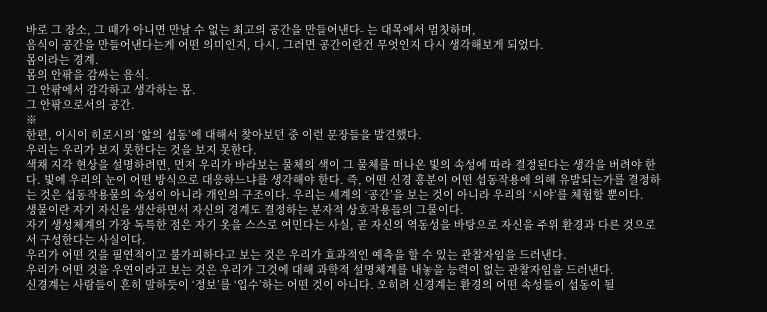바로 그 장소, 그 때가 아니면 만날 수 없는 최고의 공간을 만들어낸다- 는 대목에서 멈칫하며,
음식이 공간을 만들어낸다는게 어떤 의미인지, 다시. 그러면 공간이란건 무엇인지 다시 생각해보게 되었다.
몸이라는 경계.
몸의 안팎을 감싸는 음식.
그 안팎에서 감각하고 생각하는 몸.
그 안팎으로서의 공간.
※
한편, 이시이 히로시의 ‘앎의 섭동’에 대해서 찾아보던 중 이런 문장들을 발견했다.
우리는 우리가 보지 못한다는 것을 보지 못한다.
색채 지각 현상을 설명하려면, 먼저 우리가 바라보는 물체의 색이 그 물체를 떠나온 빛의 속성에 따라 결정된다는 생각을 버려야 한다. 빛에 우리의 눈이 어떤 방식으로 대응하느냐를 생각해야 한다. 즉, 어떤 신경 흥분이 어떤 섭동작용에 의해 유발되는가를 결정하는 것은 섭동작용물의 속성이 아니라 개인의 구조이다. 우리는 세계의 ‘공간’을 보는 것이 아니라 우리의 ‘시야’를 체험할 뿐이다.
생물이란 자기 자신을 생산하면서 자신의 경계도 결정하는 분자적 상호작용들의 그물이다.
자기 생성체계의 가장 독특한 점은 자기 옷을 스스로 여민다는 사실, 곧 자신의 역동성을 바탕으로 자신을 주위 환경과 다른 것으로서 구성한다는 사실이다.
우리가 어떤 것을 필연적이고 불가피하다고 보는 것은 우리가 효과적인 예측을 할 수 있는 관찰자임을 드러낸다.
우리가 어떤 것을 우연이라고 보는 것은 우리가 그것에 대해 과학적 설명체계를 내놓을 능력이 없는 관찰자임을 드러낸다.
신경계는 사람들이 흔히 말하듯이 ‘정보’를 ‘입수’하는 어떤 것이 아니다. 오히려 신경계는 환경의 어떤 속성들이 섭동이 될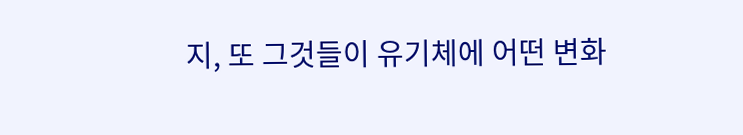지, 또 그것들이 유기체에 어떤 변화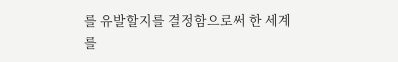를 유발할지를 결정함으로써 한 세계를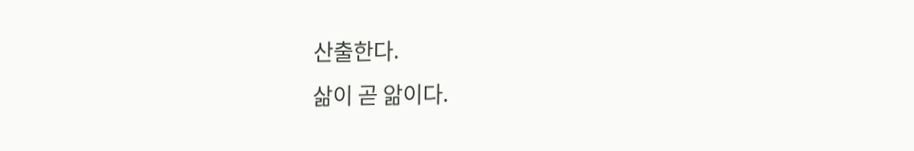산출한다.
삶이 곧 앎이다.